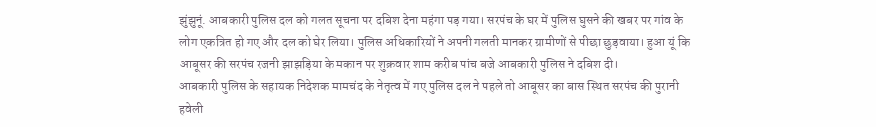झुंझुनूं. आबकारी पुलिस दल को गलत सूचना पर दबिश देना महंगा पड़ गया। सरपंच के घर में पुलिस घुसने की खबर पर गांव के लोग एकत्रित हो गए और दल को घेर लिया। पुलिस अधिकारियों ने अपनी गलती मानकर ग्रामीणों से पीछा छुड़वाया। हुआ यूं कि आबूसर की सरपंच रजनी झाझड़िया के मकान पर शुक्रवार शाम करीब पांच बजे आबकारी पुलिस ने दबिश दी।
आबकारी पुलिस के सहायक निदेशक मामचंद के नेतृत्व में गए पुलिस दल ने पहले तो आबूसर का बास स्थित सरपंच की पुरानी हवेली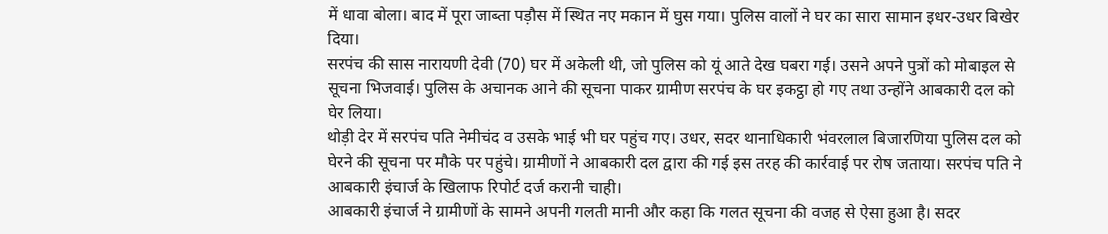में धावा बोला। बाद में पूरा जाब्ता पड़ौस में स्थित नए मकान में घुस गया। पुलिस वालों ने घर का सारा सामान इधर-उधर बिखेर दिया।
सरपंच की सास नारायणी देवी (70) घर में अकेली थी, जो पुलिस को यूं आते देख घबरा गई। उसने अपने पुत्रों को मोबाइल से सूचना भिजवाई। पुलिस के अचानक आने की सूचना पाकर ग्रामीण सरपंच के घर इकट्ठा हो गए तथा उन्होंने आबकारी दल को घेर लिया।
थोड़ी देर में सरपंच पति नेमीचंद व उसके भाई भी घर पहुंच गए। उधर, सदर थानाधिकारी भंवरलाल बिजारणिया पुलिस दल को घेरने की सूचना पर मौके पर पहुंचे। ग्रामीणों ने आबकारी दल द्वारा की गई इस तरह की कार्रवाई पर रोष जताया। सरपंच पति ने आबकारी इंचार्ज के खिलाफ रिपोर्ट दर्ज करानी चाही।
आबकारी इंचार्ज ने ग्रामीणों के सामने अपनी गलती मानी और कहा कि गलत सूचना की वजह से ऐसा हुआ है। सदर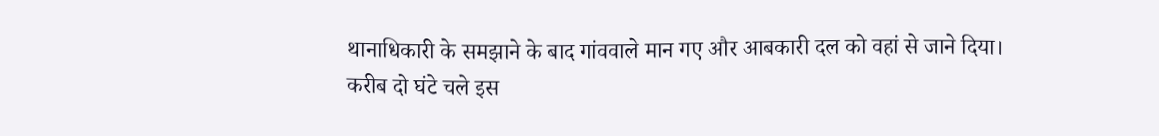थानाधिकारी के समझाने के बाद गांववाले मान गए और आबकारी दल को वहां से जाने दिया। करीब दो घंटे चले इस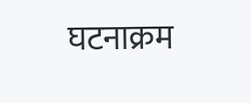घटनाक्रम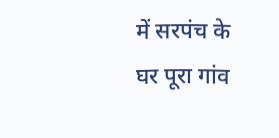में सरपंच के घर पूरा गांव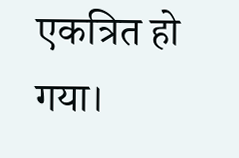एकत्रित हो गया।